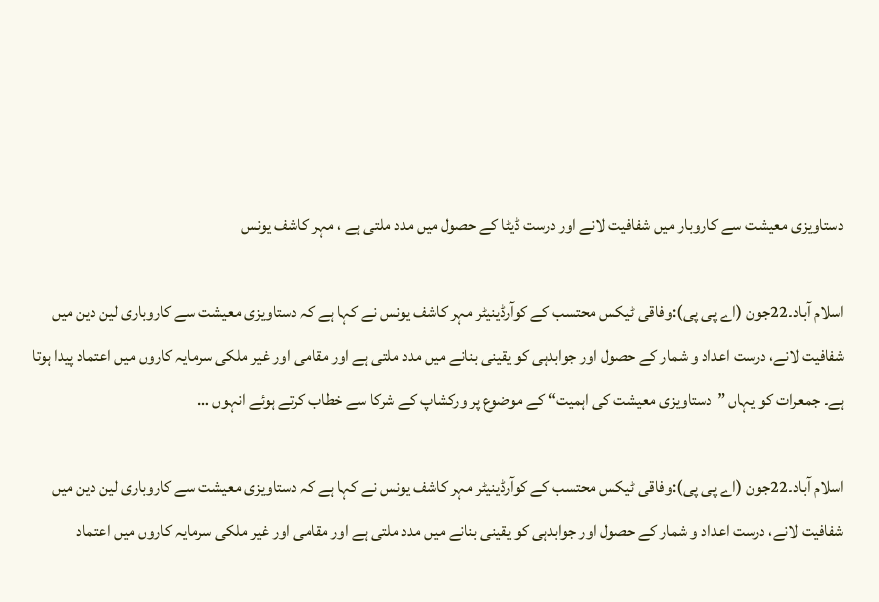دستاویزی معیشت سے کاروبار میں شفافیت لانے اور درست ڈیٹا کے حصول میں مدد ملتی ہے ، مہر کاشف یونس

اسلام آباد۔22جون (اے پی پی):وفاقی ٹیکس محتسب کے کوآرڈینیٹر مہر کاشف یونس نے کہا ہے کہ دستاویزی معیشت سے کاروباری لین دین میں شفافیت لانے، درست اعداد و شمار کے حصول اور جوابدہی کو یقینی بنانے میں مدد ملتی ہے اور مقامی اور غیر ملکی سرمایہ کاروں میں اعتماد پیدا ہوتا ہے۔ جمعرات کو یہاں ”دستاویزی معیشت کی اہمیت“ کے موضوع پر ورکشاپ کے شرکا سے خطاب کرتے ہوئے انہوں …

اسلام آباد۔22جون (اے پی پی):وفاقی ٹیکس محتسب کے کوآرڈینیٹر مہر کاشف یونس نے کہا ہے کہ دستاویزی معیشت سے کاروباری لین دین میں شفافیت لانے، درست اعداد و شمار کے حصول اور جوابدہی کو یقینی بنانے میں مدد ملتی ہے اور مقامی اور غیر ملکی سرمایہ کاروں میں اعتماد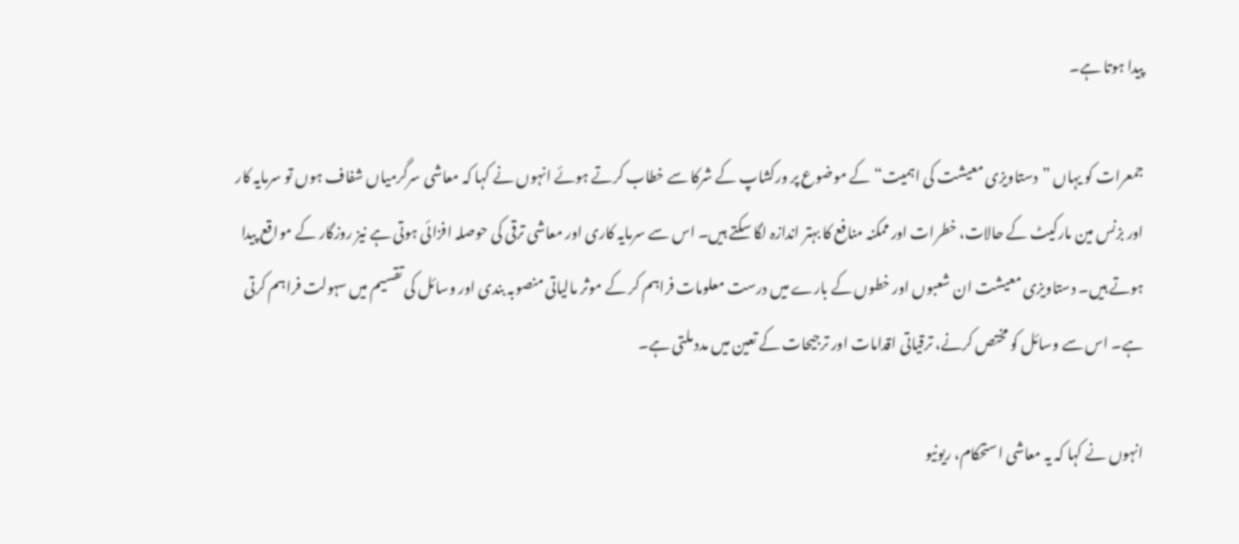پیدا ہوتا ہے۔

جمعرات کو یہاں ”دستاویزی معیشت کی اہمیت“ کے موضوع پر ورکشاپ کے شرکا سے خطاب کرتے ہوئے انہوں نے کہا کہ معاشی سرگرمیاں شفاف ہوں تو سرمایہ کار اور بزنس مین مارکیٹ کے حالات، خطرات اور ممکنہ منافع کا بہتر اندازہ لگا سکتے ہیں۔ اس سے سرمایہ کاری اور معاشی ترقی کی حوصلہ افزائی ہوتی ہے نیز روزگار کے مواقع پیدا ہوتے ہیں۔ دستاویزی معیشت ان شعبوں اور خطوں کے بارے میں درست معلومات فراہم کر کے موثر مالیاتی منصوبہ بندی اور وسائل کی تقسیم میں سہولت فراہم کرتی ہے۔ اس سے وسائل کو مختص کرنے، ترقیاتی اقدامات اور ترجیحات کے تعین میں مدد ملتی ہے۔

انہوں نے کہا کہ یہ معاشی استحکام، ریونیو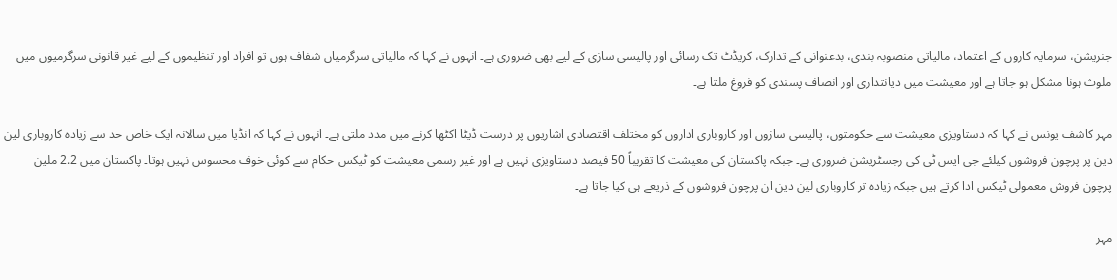جنریشن، سرمایہ کاروں کے اعتماد، مالیاتی منصوبہ بندی، بدعنوانی کے تدارک، کریڈٹ تک رسائی اور پالیسی سازی کے لیے بھی ضروری ہے۔ انہوں نے کہا کہ مالیاتی سرگرمیاں شفاف ہوں تو افراد اور تنظیموں کے لیے غیر قانونی سرگرمیوں میں ملوث ہونا مشکل ہو جاتا ہے اور معیشت میں دیانتداری اور انصاف پسندی کو فروغ ملتا ہے۔

مہر کاشف یونس نے کہا کہ دستاویزی معیشت سے حکومتوں، پالیسی سازوں اور کاروباری اداروں کو مختلف اقتصادی اشاریوں پر درست ڈیٹا اکٹھا کرنے میں مدد ملتی ہے۔ انہوں نے کہا کہ انڈیا میں سالانہ ایک خاص حد سے زیادہ کاروباری لین دین پر پرچون فروشوں کیلئے جی ایس ٹی کی رجسٹریشن ضروری ہے۔ جبکہ پاکستان کی معیشت کا تقریباً 50 فیصد دستاویزی نہیں ہے اور غیر رسمی معیشت کو ٹیکس حکام سے کوئی خوف محسوس نہیں ہوتا۔ پاکستان میں 2.2 ملین پرچون فروش معمولی ٹیکس ادا کرتے ہیں جبکہ زیادہ تر کاروباری لین دین ان پرچون فروشوں کے ذریعے ہی کیا جاتا ہے۔

مہر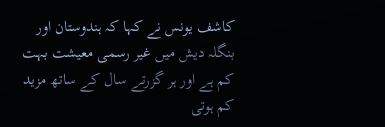کاشف یونس نے کہا کہ ہندوستان اور بنگلہ دیش میں غیر رسمی معیشت بہت کم ہے اور ہر گزرتے سال کے ساتھ مزید کم ہوتی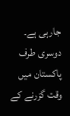جارہی ہے۔ دوسری طرف پاکستان میں وقت گزرنے کے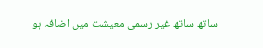ساتھ ساتھ غیر رسمی معیشت میں اضافہ ہو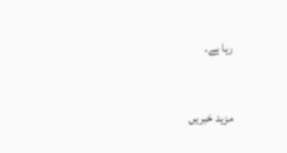رہا ہے۔



مزید خبریں